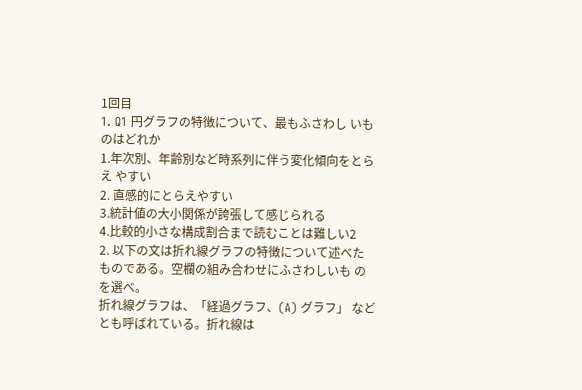1回目
1. Q1 円グラフの特徴について、最もふさわし いものはどれか
1.年次別、年齢別など時系列に伴う変化傾向をとらえ やすい
2. 直感的にとらえやすい
3.統計値の大小関係が誇張して感じられる
4.比較的小さな構成割合まで読むことは難しい2
2. 以下の文は折れ線グラフの特徴について述べた ものである。空欄の組み合わせにふさわしいも のを選べ。
折れ線グラフは、「経過グラフ、(A) グラフ」 などとも呼ばれている。折れ線は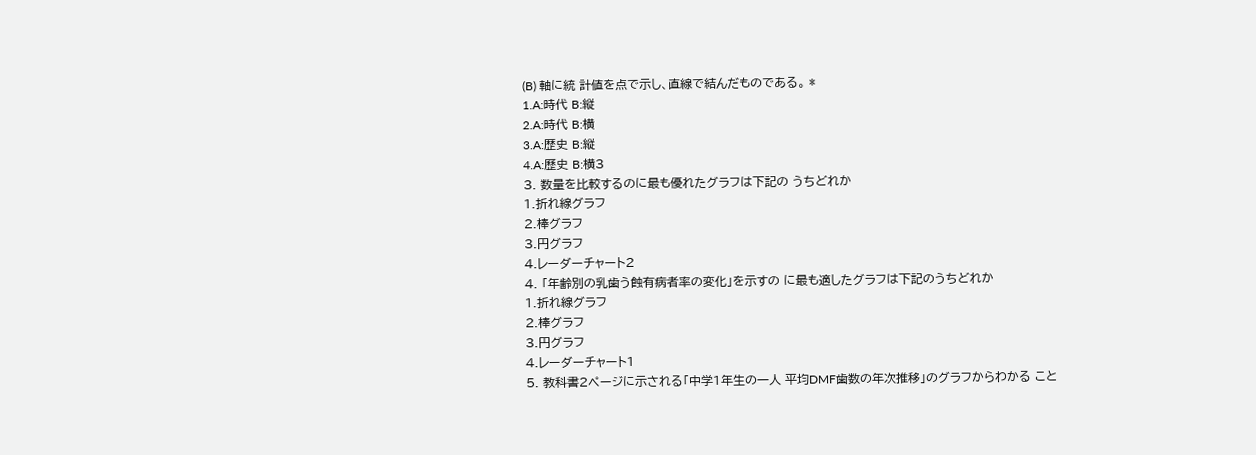(B) 軸に統 計値を点で示し、直線で結んだものである。 *
1.A:時代 B:縦
2.A:時代 B:横
3.A:歴史 B:縦
4.A:歷史 B:横3
3. 数量を比較するのに最も優れたグラフは下記の うちどれか
1.折れ線グラフ
2.棒グラフ
3.円グラフ
4.レーダーチャート2
4. 「年齢別の乳歯う蝕有病者率の変化」を示すの に最も適したグラフは下記のうちどれか
1.折れ線グラフ
2.棒グラフ
3.円グラフ
4.レーダーチャート1
5. 教科書2ページに示される「中学1年生の一人 平均DMF歯数の年次推移」のグラフからわかる こと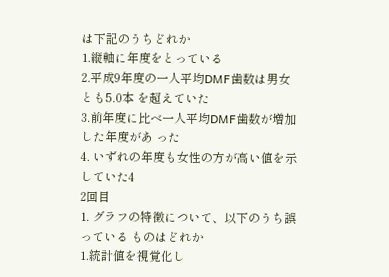は下記のうちどれか
1.縦軸に年度をとっている
2.平成9年度の一人平均DMF歯数は男女とも5.0本 を超えていた
3.前年度に比ベ一人平均DMF歯数が増加した年度があ った
4. いずれの年度も女性の方が高い値を示していた4
2回目
1. グラフの特徴について、以下のうち誤っている ものはどれか
1.統計値を視覚化し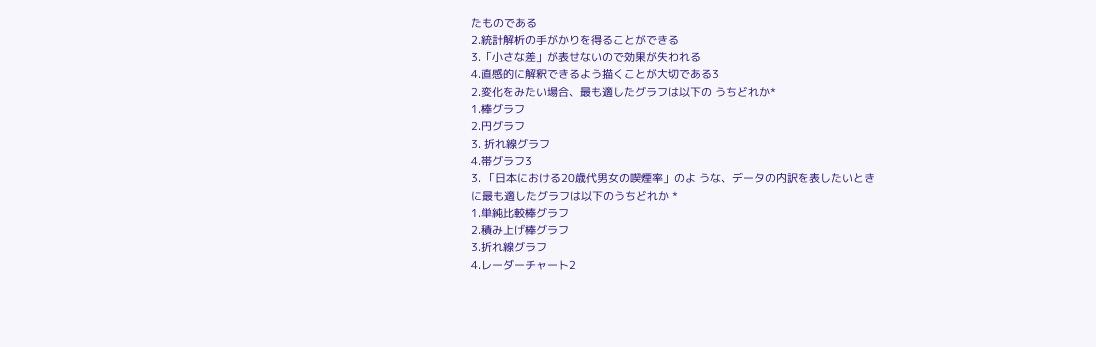たものである
2.統計解析の手がかりを得ることができる
3.「小さな差」が表せないので効果が失われる
4.直感的に解釈できるよう描くことが大切である3
2.変化をみたい場合、最も適したグラフは以下の うちどれか*
1.棒グラフ
2.円グラフ
3. 折れ線グラフ
4.帯グラフ3
3. 「日本における20歳代男女の喫煙率」のよ うな、データの内訳を表したいとき
に最も適したグラフは以下のうちどれか *
1.単純比較棒グラフ
2.積み上げ棒グラフ
3.折れ線グラフ
4.レーダーチャート2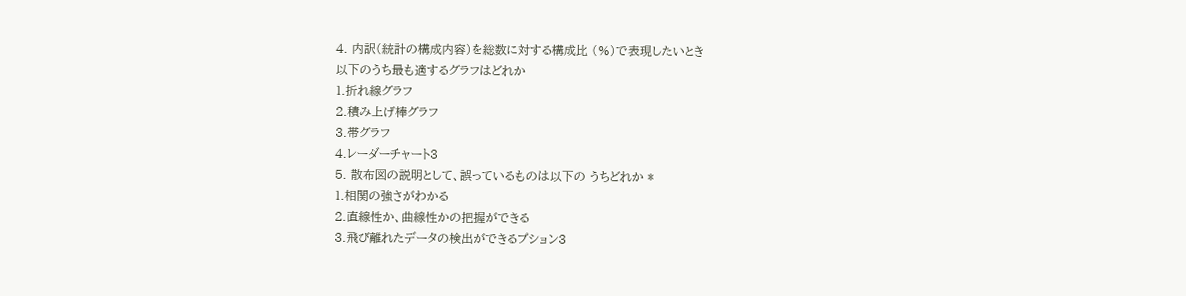4. 内訳(統計の構成内容)を総数に対する構成比 (%)で表現したいとき
以下のうち最も適するグラフはどれか
1.折れ線グラフ
2.積み上げ棒グラフ
3.帯グラフ
4.レーダーチャート3
5. 散布図の説明として、誤っているものは以下の うちどれか *
1.相関の強さがわかる
2.直線性か、曲線性かの把握ができる
3.飛び離れたデータの検出ができるプション3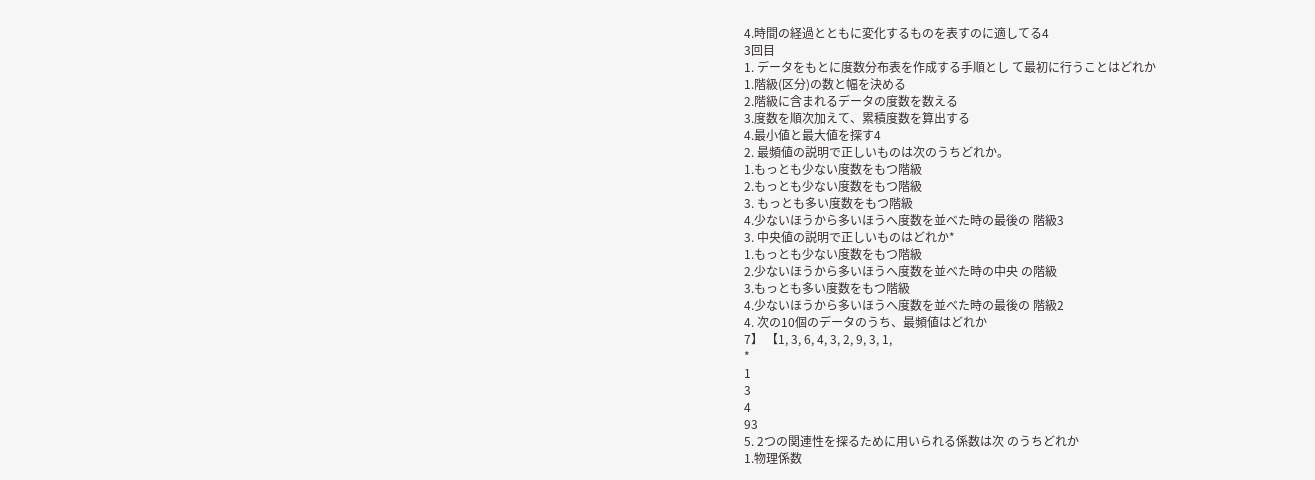4.時間の経過とともに変化するものを表すのに適してる4
3回目
1. データをもとに度数分布表を作成する手順とし て最初に行うことはどれか
1.階級(区分)の数と幅を決める
2.階級に含まれるデータの度数を数える
3.度数を順次加えて、累積度数を算出する
4.最小値と最大値を探す4
2. 最頻値の説明で正しいものは次のうちどれか。
1.もっとも少ない度数をもつ階級
2.もっとも少ない度数をもつ階級
3. もっとも多い度数をもつ階級
4.少ないほうから多いほうへ度数を並べた時の最後の 階級3
3. 中央値の説明で正しいものはどれか*
1.もっとも少ない度数をもつ階級
2.少ないほうから多いほうへ度数を並べた時の中央 の階級
3.もっとも多い度数をもつ階級
4.少ないほうから多いほうへ度数を並べた時の最後の 階級2
4. 次の10個のデータのうち、最頻値はどれか
7】 【1, 3, 6, 4, 3, 2, 9, 3, 1,
*
1
3
4
93
5. 2つの関連性を探るために用いられる係数は次 のうちどれか
1.物理係数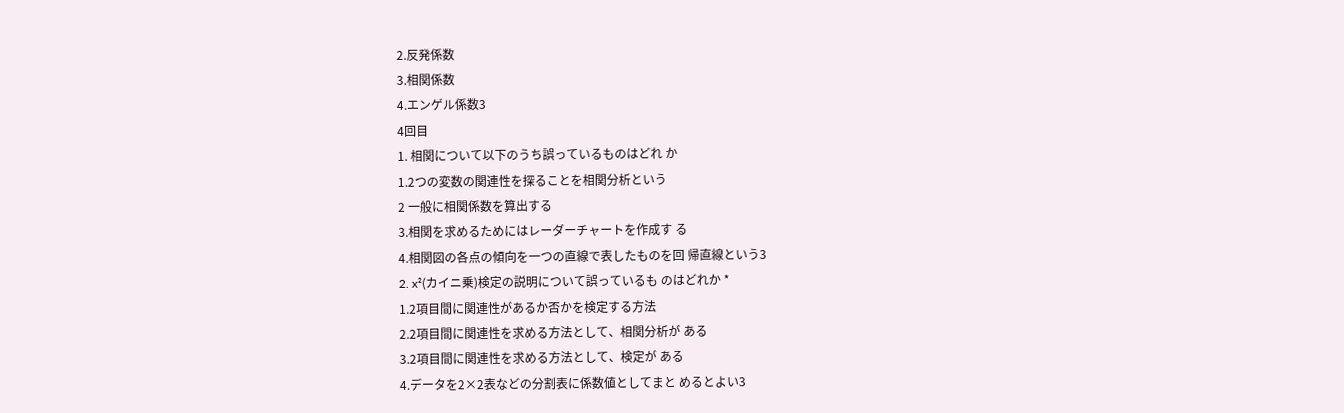2.反発係数
3.相関係数
4.エンゲル係数3
4回目
1. 相関について以下のうち誤っているものはどれ か
1.2つの変数の関連性を探ることを相関分析という
2 一般に相関係数を算出する
3.相関を求めるためにはレーダーチャートを作成す る
4.相関図の各点の傾向を一つの直線で表したものを回 帰直線という3
2. x²(カイニ乗)検定の説明について誤っているも のはどれか *
1.2項目間に関連性があるか否かを検定する方法
2.2項目間に関連性を求める方法として、相関分析が ある
3.2項目間に関連性を求める方法として、検定が ある
4.データを2×2表などの分割表に係数値としてまと めるとよい3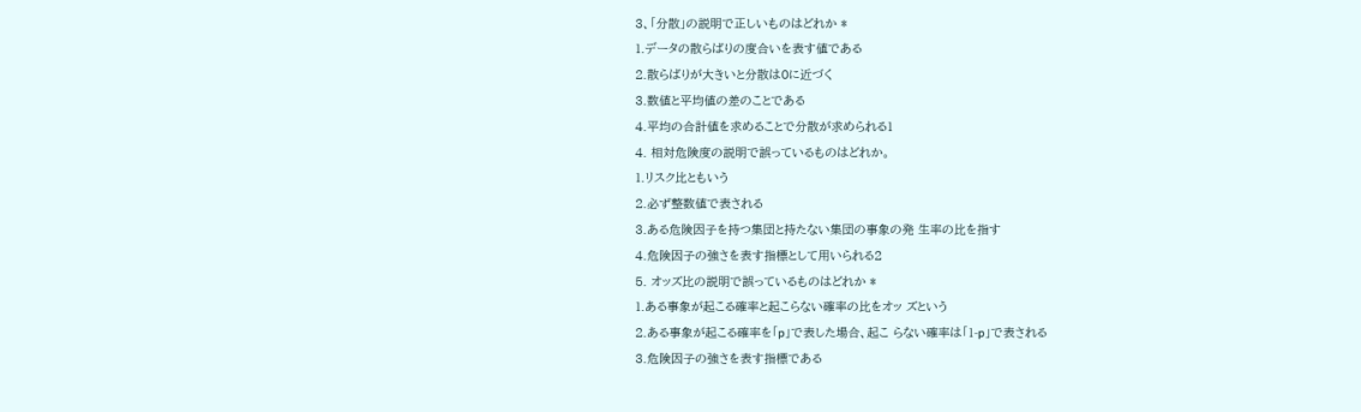3、「分散」の説明で正しいものはどれか *
1.データの散らばりの度合いを表す値である
2.散らばりが大きいと分散は0に近づく
3.数値と平均値の差のことである
4.平均の合計値を求めることで分散が求められる1
4. 相対危険度の説明で誤っているものはどれか。
1.リスク比ともいう
2.必ず整数値で表される
3.ある危険因子を持つ集団と持たない集団の事象の発 生率の比を指す
4.危険因子の強さを表す指標として用いられる2
5. オッズ比の説明で誤っているものはどれか *
1.ある事象が起こる確率と起こらない確率の比をオッ ズという
2.ある事象が起こる確率を「p」で表した場合、起こ らない確率は「1-p」で表される
3.危険因子の強さを表す指標である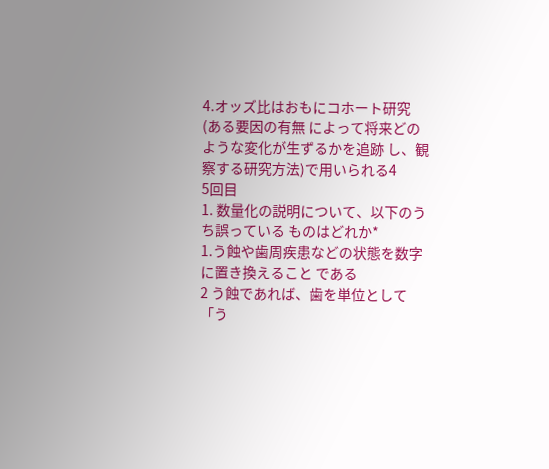4.オッズ比はおもにコホート研究 (ある要因の有無 によって将来どのような変化が生ずるかを追跡 し、観察する研究方法)で用いられる4
5回目
1. 数量化の説明について、以下のうち誤っている ものはどれか*
1.う蝕や歯周疾患などの状態を数字に置き換えること である
2 う蝕であれば、歯を単位として「う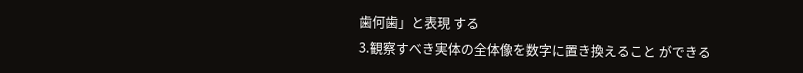歯何歯」と表現 する
3.観察すべき実体の全体像を数字に置き換えること ができる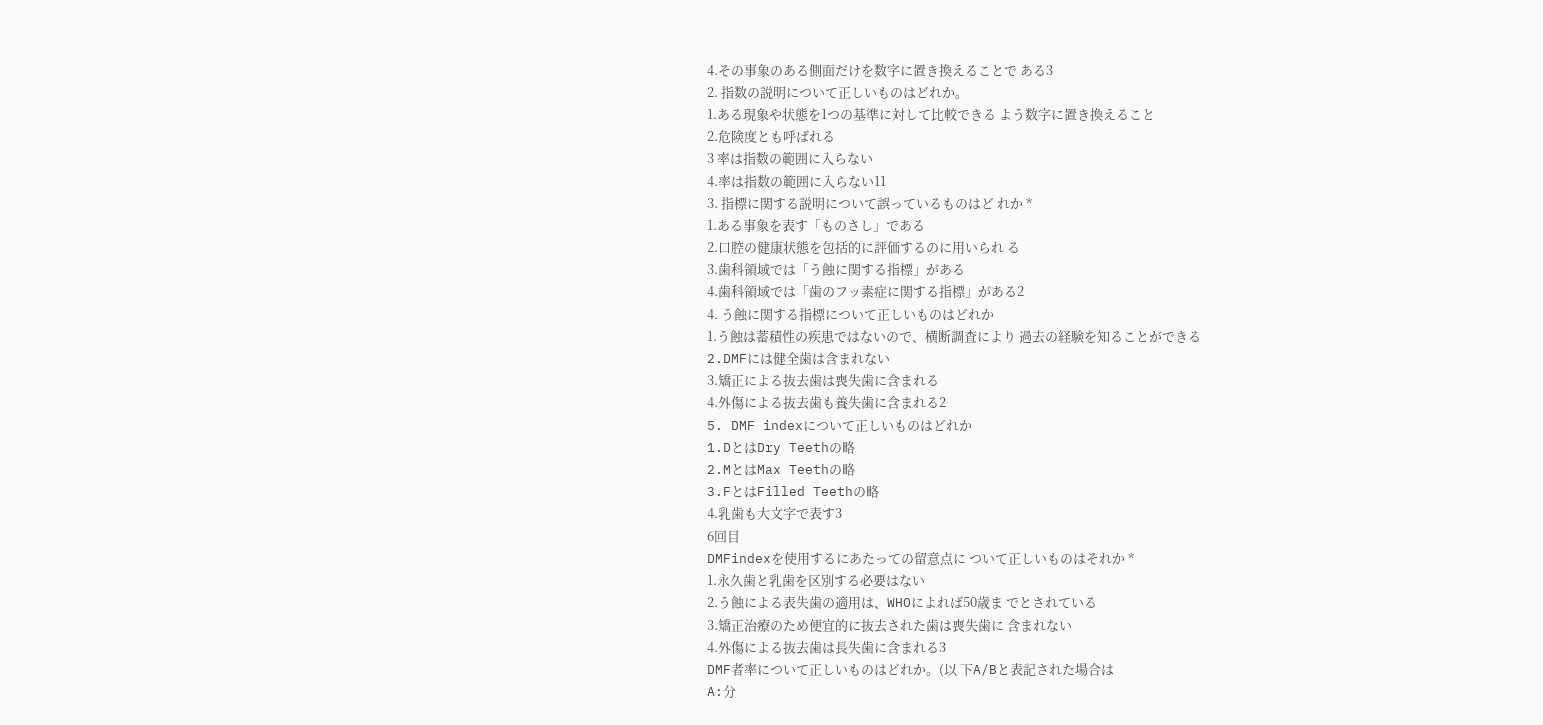4.その事象のある側面だけを数字に置き換えることで ある3
2. 指数の説明について正しいものはどれか。
1.ある現象や状態を1つの基準に対して比較できる よう数字に置き換えること
2.危険度とも呼ばれる
3 率は指数の範囲に入らない
4.率は指数の範囲に入らない11
3. 指標に関する説明について誤っているものはど れか *
1.ある事象を表す「ものさし」である
2.口腔の健康状態を包括的に評価するのに用いられ る
3.歯科領域では「う蝕に関する指標」がある
4.歯科領域では「歯のフッ素症に関する指標」がある2
4. う蝕に関する指標について正しいものはどれか
1.う蝕は蓄積性の疾患ではないので、横断調査により 過去の経験を知ることができる
2.DMFには健全歯は含まれない
3.矯正による抜去歯は喪失歯に含まれる
4.外傷による抜去歯も養失歯に含まれる2
5. DMF indexについて正しいものはどれか
1.DとはDry Teethの略
2.MとはMax Teethの略
3.FとはFilled Teethの略
4.乳歯も大文字で表す3
6回目
DMFindexを使用するにあたっての留意点に ついて正しいものはそれか *
1.永久歯と乳歯を区別する必要はない
2.う蝕による表失歯の適用は、WHOによれば50歳ま でとされている
3.矯正治療のため便宜的に抜去された歯は喪失歯に 含まれない
4.外傷による抜去歯は長失歯に含まれる3
DMF者率について正しいものはどれか。(以 下A/Bと表記された場合は
A:分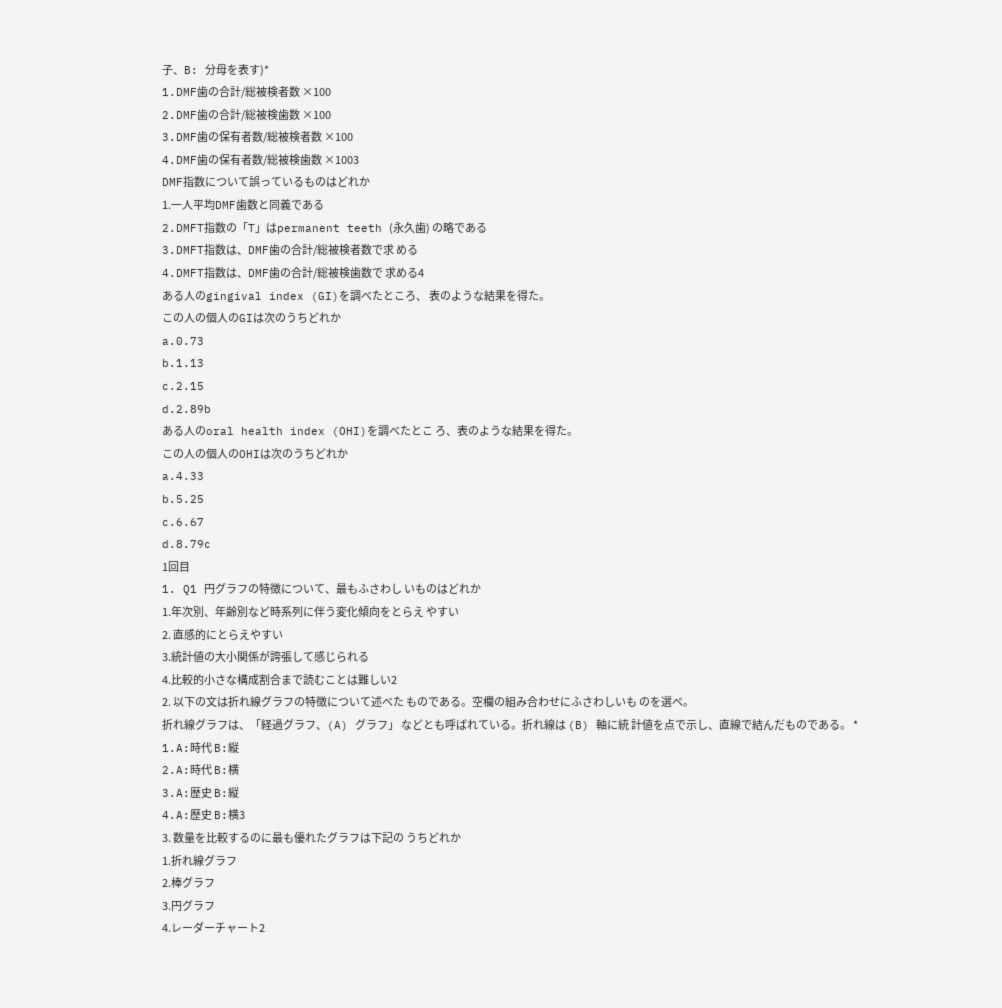子、B: 分母を表す)*
1.DMF歯の合計/総被検者数 ×100
2.DMF歯の合計/総被検歯数 ×100
3.DMF歯の保有者数/総被検者数 ×100
4.DMF歯の保有者数/総被検歯数 ×1003
DMF指数について誤っているものはどれか
1.一人平均DMF歯数と同義である
2.DMFT指数の「T」はpermanent teeth (永久歯) の略である
3.DMFT指数は、DMF歯の合計/総被検者数で求 める
4.DMFT指数は、DMF歯の合計/総被検歯数で 求める4
ある人のgingival index (GI)を調べたところ、 表のような結果を得た。
この人の個人のGIは次のうちどれか
a.0.73
b.1.13
c.2.15
d.2.89b
ある人のoral health index (OHI)を調べたとこ ろ、表のような結果を得た。
この人の個人のOHIは次のうちどれか
a.4.33
b.5.25
c.6.67
d.8.79c
1回目
1. Q1 円グラフの特徴について、最もふさわし いものはどれか
1.年次別、年齢別など時系列に伴う変化傾向をとらえ やすい
2. 直感的にとらえやすい
3.統計値の大小関係が誇張して感じられる
4.比較的小さな構成割合まで読むことは難しい2
2. 以下の文は折れ線グラフの特徴について述べた ものである。空欄の組み合わせにふさわしいも のを選べ。
折れ線グラフは、「経過グラフ、(A) グラフ」 などとも呼ばれている。折れ線は (B) 軸に統 計値を点で示し、直線で結んだものである。 *
1.A:時代 B:縦
2.A:時代 B:横
3.A:歴史 B:縦
4.A:歷史 B:横3
3. 数量を比較するのに最も優れたグラフは下記の うちどれか
1.折れ線グラフ
2.棒グラフ
3.円グラフ
4.レーダーチャート2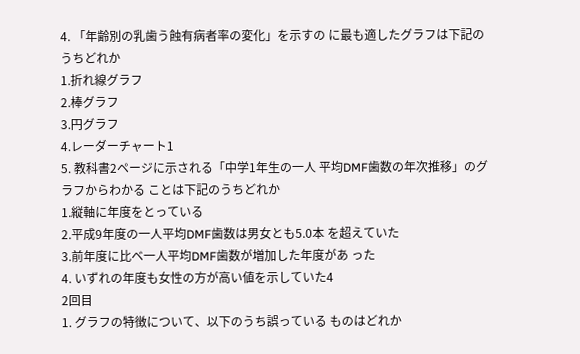4. 「年齢別の乳歯う蝕有病者率の変化」を示すの に最も適したグラフは下記のうちどれか
1.折れ線グラフ
2.棒グラフ
3.円グラフ
4.レーダーチャート1
5. 教科書2ページに示される「中学1年生の一人 平均DMF歯数の年次推移」のグラフからわかる ことは下記のうちどれか
1.縦軸に年度をとっている
2.平成9年度の一人平均DMF歯数は男女とも5.0本 を超えていた
3.前年度に比ベ一人平均DMF歯数が増加した年度があ った
4. いずれの年度も女性の方が高い値を示していた4
2回目
1. グラフの特徴について、以下のうち誤っている ものはどれか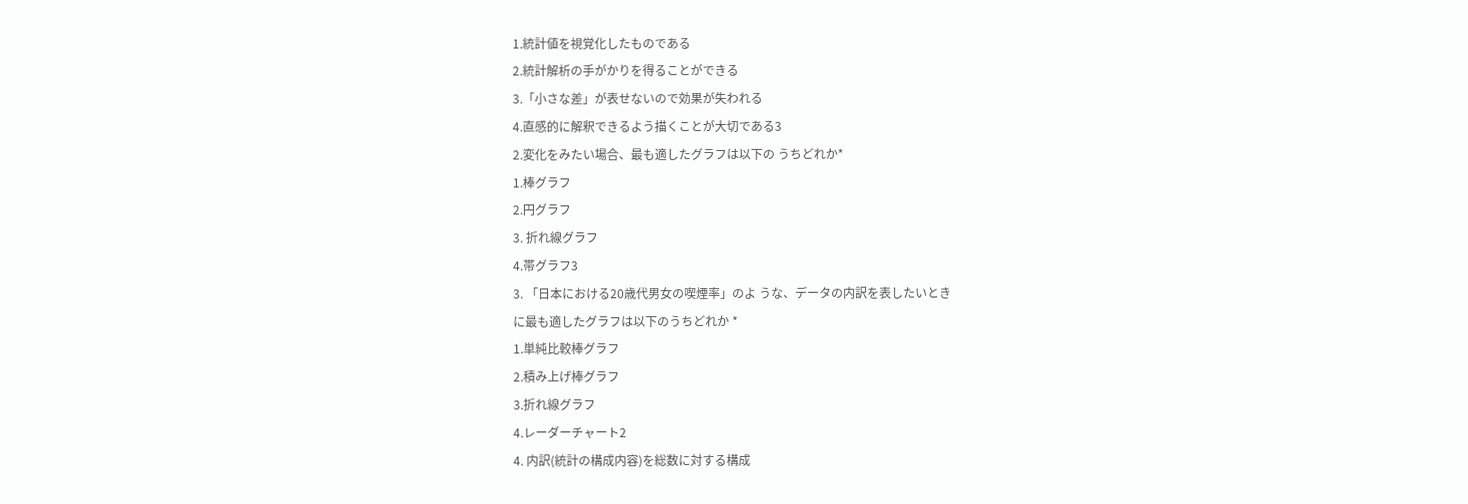1.統計値を視覚化したものである
2.統計解析の手がかりを得ることができる
3.「小さな差」が表せないので効果が失われる
4.直感的に解釈できるよう描くことが大切である3
2.変化をみたい場合、最も適したグラフは以下の うちどれか*
1.棒グラフ
2.円グラフ
3. 折れ線グラフ
4.帯グラフ3
3. 「日本における20歳代男女の喫煙率」のよ うな、データの内訳を表したいとき
に最も適したグラフは以下のうちどれか *
1.単純比較棒グラフ
2.積み上げ棒グラフ
3.折れ線グラフ
4.レーダーチャート2
4. 内訳(統計の構成内容)を総数に対する構成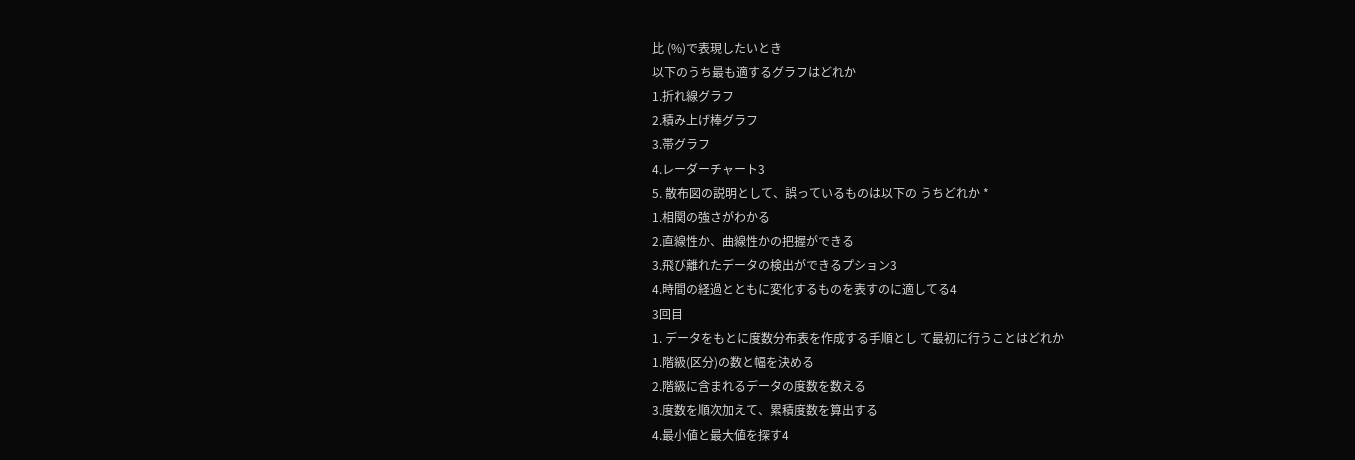比 (%)で表現したいとき
以下のうち最も適するグラフはどれか
1.折れ線グラフ
2.積み上げ棒グラフ
3.帯グラフ
4.レーダーチャート3
5. 散布図の説明として、誤っているものは以下の うちどれか *
1.相関の強さがわかる
2.直線性か、曲線性かの把握ができる
3.飛び離れたデータの検出ができるプション3
4.時間の経過とともに変化するものを表すのに適してる4
3回目
1. データをもとに度数分布表を作成する手順とし て最初に行うことはどれか
1.階級(区分)の数と幅を決める
2.階級に含まれるデータの度数を数える
3.度数を順次加えて、累積度数を算出する
4.最小値と最大値を探す4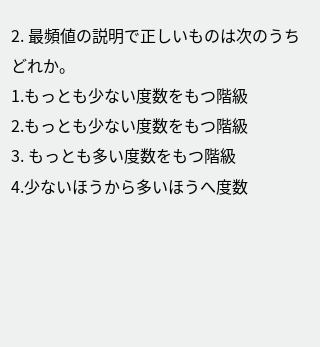2. 最頻値の説明で正しいものは次のうちどれか。
1.もっとも少ない度数をもつ階級
2.もっとも少ない度数をもつ階級
3. もっとも多い度数をもつ階級
4.少ないほうから多いほうへ度数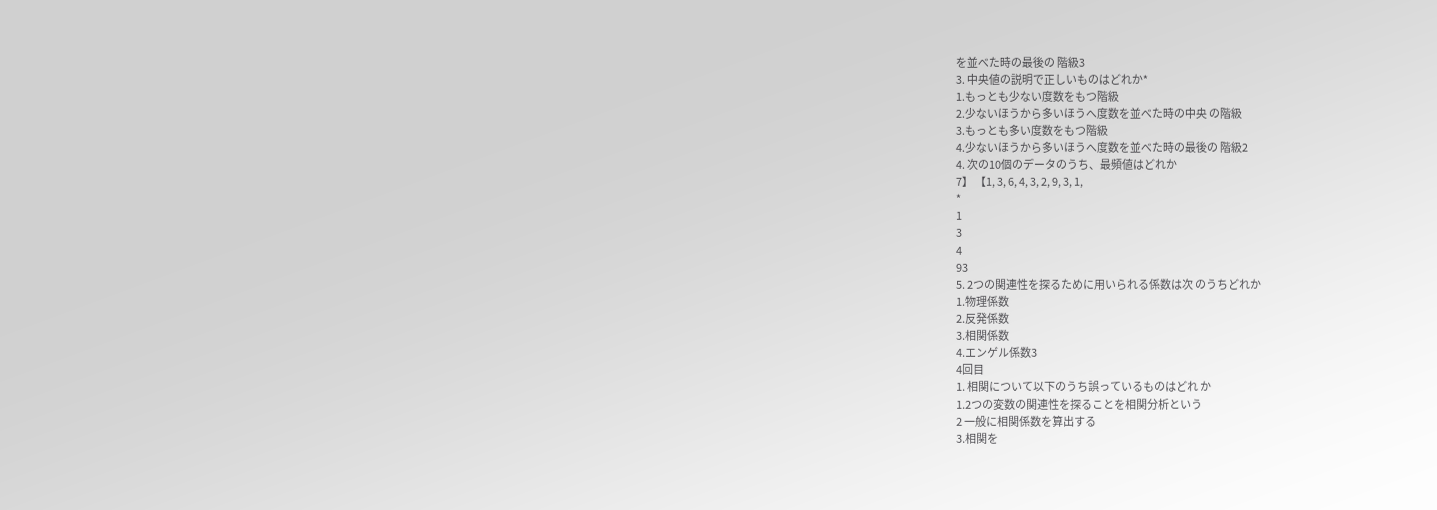を並べた時の最後の 階級3
3. 中央値の説明で正しいものはどれか*
1.もっとも少ない度数をもつ階級
2.少ないほうから多いほうへ度数を並べた時の中央 の階級
3.もっとも多い度数をもつ階級
4.少ないほうから多いほうへ度数を並べた時の最後の 階級2
4. 次の10個のデータのうち、最頻値はどれか
7】 【1, 3, 6, 4, 3, 2, 9, 3, 1,
*
1
3
4
93
5. 2つの関連性を探るために用いられる係数は次 のうちどれか
1.物理係数
2.反発係数
3.相関係数
4.エンゲル係数3
4回目
1. 相関について以下のうち誤っているものはどれ か
1.2つの変数の関連性を探ることを相関分析という
2 一般に相関係数を算出する
3.相関を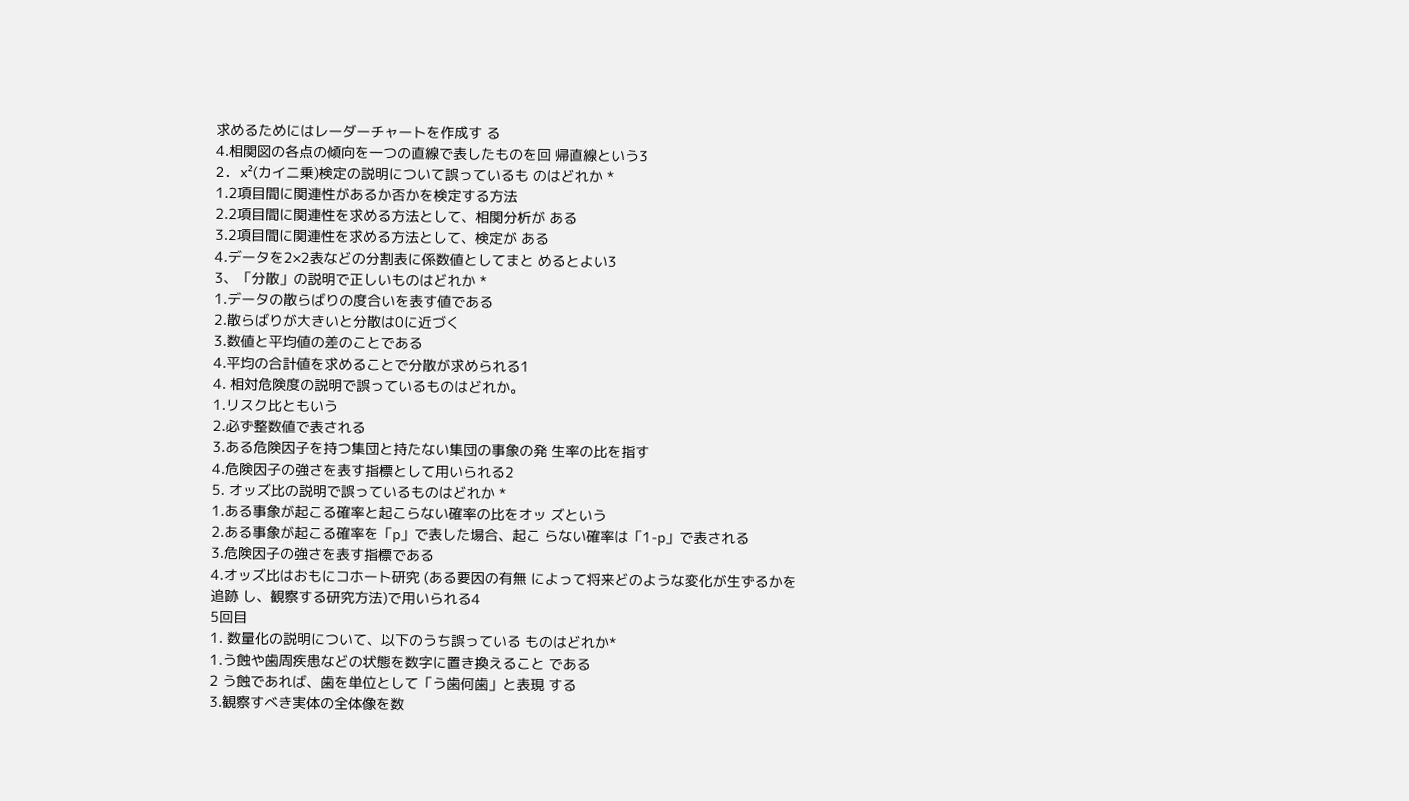求めるためにはレーダーチャートを作成す る
4.相関図の各点の傾向を一つの直線で表したものを回 帰直線という3
2. x²(カイニ乗)検定の説明について誤っているも のはどれか *
1.2項目間に関連性があるか否かを検定する方法
2.2項目間に関連性を求める方法として、相関分析が ある
3.2項目間に関連性を求める方法として、検定が ある
4.データを2×2表などの分割表に係数値としてまと めるとよい3
3、「分散」の説明で正しいものはどれか *
1.データの散らばりの度合いを表す値である
2.散らばりが大きいと分散は0に近づく
3.数値と平均値の差のことである
4.平均の合計値を求めることで分散が求められる1
4. 相対危険度の説明で誤っているものはどれか。
1.リスク比ともいう
2.必ず整数値で表される
3.ある危険因子を持つ集団と持たない集団の事象の発 生率の比を指す
4.危険因子の強さを表す指標として用いられる2
5. オッズ比の説明で誤っているものはどれか *
1.ある事象が起こる確率と起こらない確率の比をオッ ズという
2.ある事象が起こる確率を「p」で表した場合、起こ らない確率は「1-p」で表される
3.危険因子の強さを表す指標である
4.オッズ比はおもにコホート研究 (ある要因の有無 によって将来どのような変化が生ずるかを追跡 し、観察する研究方法)で用いられる4
5回目
1. 数量化の説明について、以下のうち誤っている ものはどれか*
1.う蝕や歯周疾患などの状態を数字に置き換えること である
2 う蝕であれば、歯を単位として「う歯何歯」と表現 する
3.観察すべき実体の全体像を数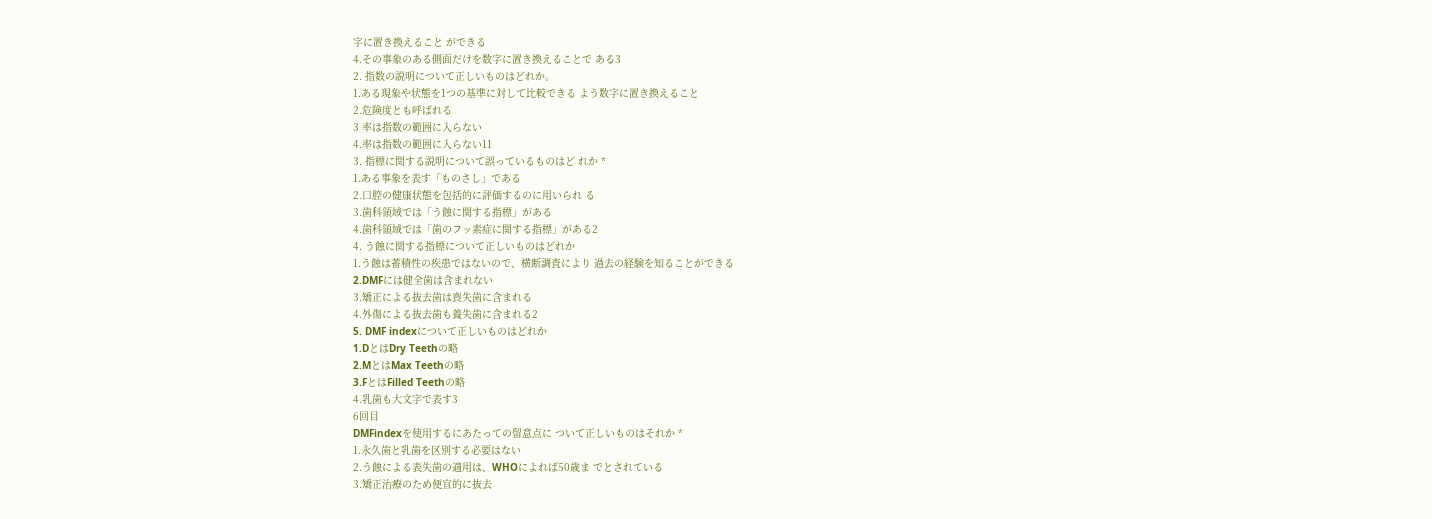字に置き換えること ができる
4.その事象のある側面だけを数字に置き換えることで ある3
2. 指数の説明について正しいものはどれか。
1.ある現象や状態を1つの基準に対して比較できる よう数字に置き換えること
2.危険度とも呼ばれる
3 率は指数の範囲に入らない
4.率は指数の範囲に入らない11
3. 指標に関する説明について誤っているものはど れか *
1.ある事象を表す「ものさし」である
2.口腔の健康状態を包括的に評価するのに用いられ る
3.歯科領域では「う蝕に関する指標」がある
4.歯科領域では「歯のフッ素症に関する指標」がある2
4. う蝕に関する指標について正しいものはどれか
1.う蝕は蓄積性の疾患ではないので、横断調査により 過去の経験を知ることができる
2.DMFには健全歯は含まれない
3.矯正による抜去歯は喪失歯に含まれる
4.外傷による抜去歯も養失歯に含まれる2
5. DMF indexについて正しいものはどれか
1.DとはDry Teethの略
2.MとはMax Teethの略
3.FとはFilled Teethの略
4.乳歯も大文字で表す3
6回目
DMFindexを使用するにあたっての留意点に ついて正しいものはそれか *
1.永久歯と乳歯を区別する必要はない
2.う蝕による表失歯の適用は、WHOによれば50歳ま でとされている
3.矯正治療のため便宜的に抜去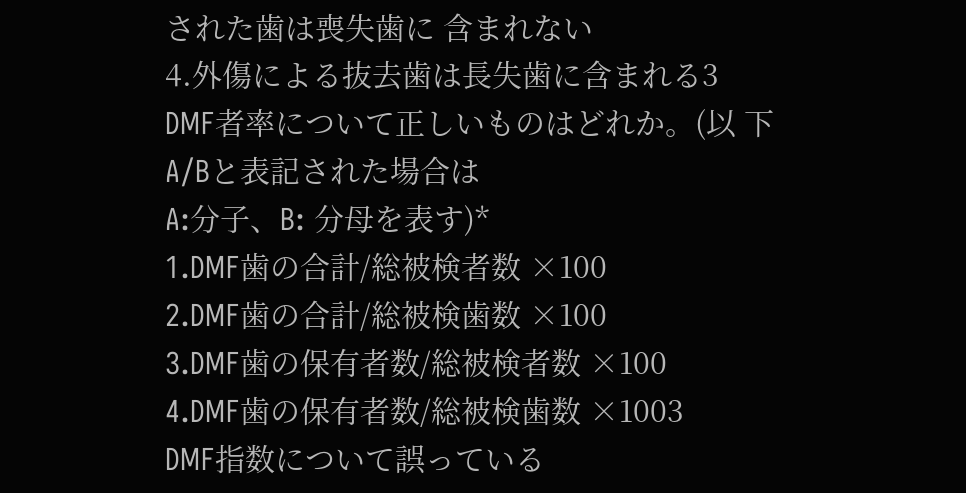された歯は喪失歯に 含まれない
4.外傷による抜去歯は長失歯に含まれる3
DMF者率について正しいものはどれか。(以 下A/Bと表記された場合は
A:分子、B: 分母を表す)*
1.DMF歯の合計/総被検者数 ×100
2.DMF歯の合計/総被検歯数 ×100
3.DMF歯の保有者数/総被検者数 ×100
4.DMF歯の保有者数/総被検歯数 ×1003
DMF指数について誤っている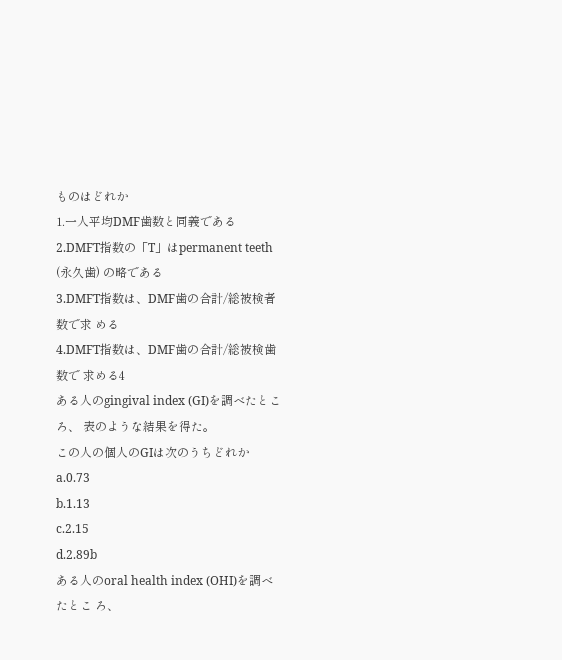ものはどれか
1.一人平均DMF歯数と同義である
2.DMFT指数の「T」はpermanent teeth (永久歯) の略である
3.DMFT指数は、DMF歯の合計/総被検者数で求 める
4.DMFT指数は、DMF歯の合計/総被検歯数で 求める4
ある人のgingival index (GI)を調べたところ、 表のような結果を得た。
この人の個人のGIは次のうちどれか
a.0.73
b.1.13
c.2.15
d.2.89b
ある人のoral health index (OHI)を調べたとこ ろ、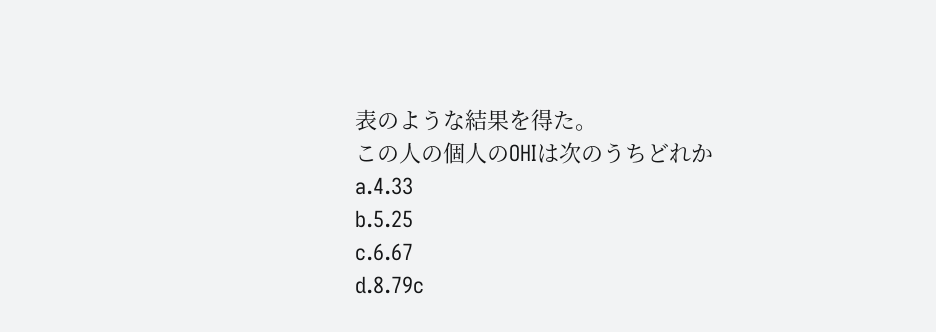表のような結果を得た。
この人の個人のOHIは次のうちどれか
a.4.33
b.5.25
c.6.67
d.8.79c